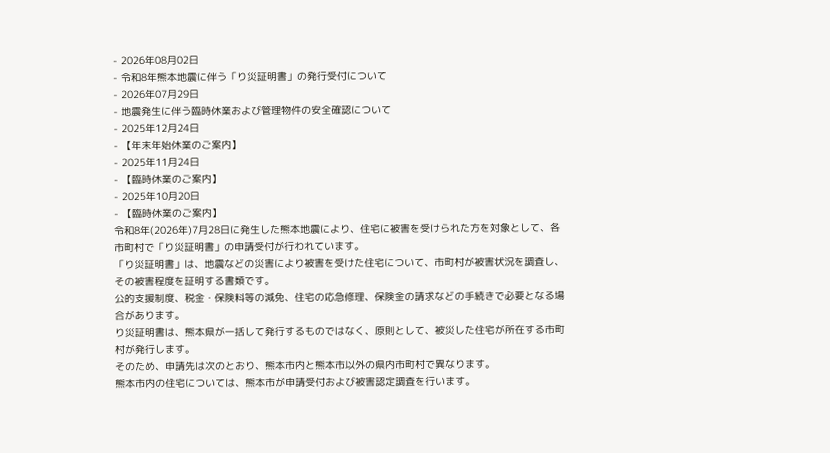- 2026年08月02日
- 令和8年熊本地震に伴う「り災証明書」の発行受付について
- 2026年07月29日
- 地震発生に伴う臨時休業および管理物件の安全確認について
- 2025年12月24日
- 【年末年始休業のご案内】
- 2025年11月24日
- 【臨時休業のご案内】
- 2025年10月20日
- 【臨時休業のご案内】
令和8年(2026年)7月28日に発生した熊本地震により、住宅に被害を受けられた方を対象として、各市町村で「り災証明書」の申請受付が行われています。
「り災証明書」は、地震などの災害により被害を受けた住宅について、市町村が被害状況を調査し、その被害程度を証明する書類です。
公的支援制度、税金・保険料等の減免、住宅の応急修理、保険金の請求などの手続きで必要となる場合があります。
り災証明書は、熊本県が一括して発行するものではなく、原則として、被災した住宅が所在する市町村が発行します。
そのため、申請先は次のとおり、熊本市内と熊本市以外の県内市町村で異なります。
熊本市内の住宅については、熊本市が申請受付および被害認定調査を行います。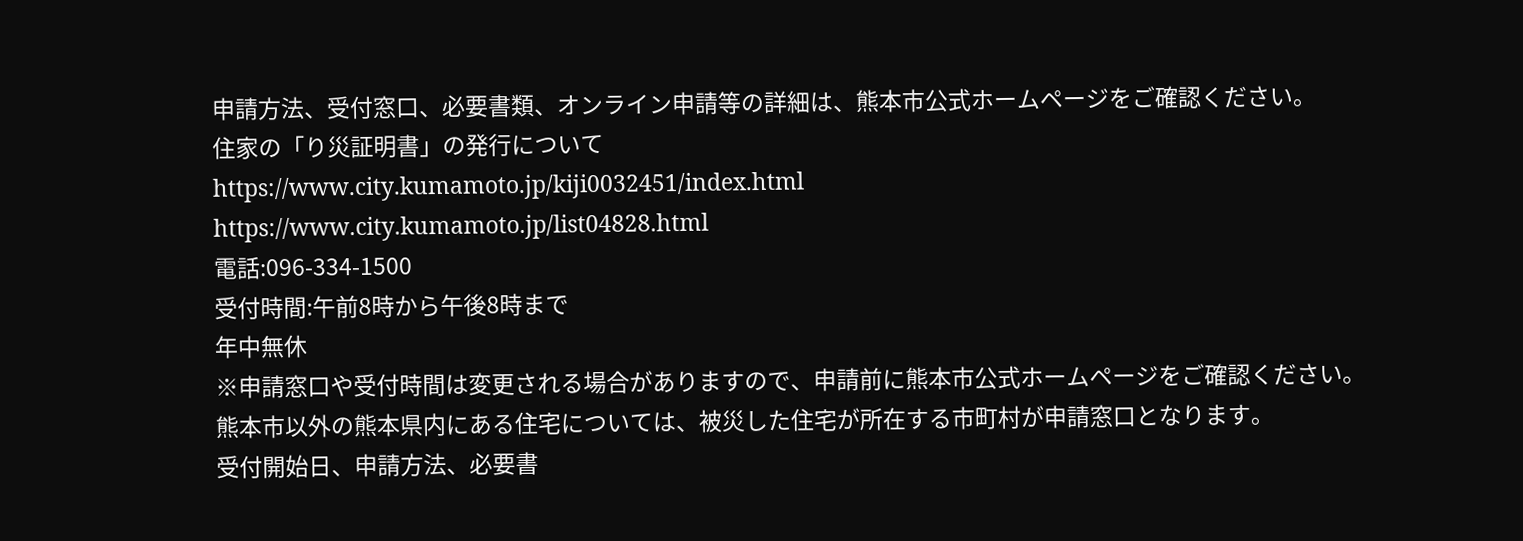申請方法、受付窓口、必要書類、オンライン申請等の詳細は、熊本市公式ホームページをご確認ください。
住家の「り災証明書」の発行について
https://www.city.kumamoto.jp/kiji0032451/index.html
https://www.city.kumamoto.jp/list04828.html
電話:096-334-1500
受付時間:午前8時から午後8時まで
年中無休
※申請窓口や受付時間は変更される場合がありますので、申請前に熊本市公式ホームページをご確認ください。
熊本市以外の熊本県内にある住宅については、被災した住宅が所在する市町村が申請窓口となります。
受付開始日、申請方法、必要書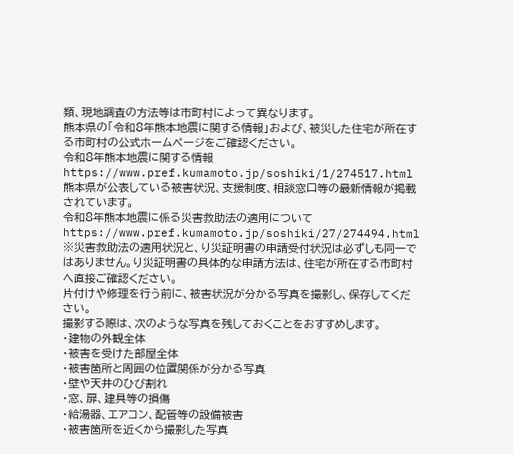類、現地調査の方法等は市町村によって異なります。
熊本県の「令和8年熊本地震に関する情報」および、被災した住宅が所在する市町村の公式ホームページをご確認ください。
令和8年熊本地震に関する情報
https://www.pref.kumamoto.jp/soshiki/1/274517.html
熊本県が公表している被害状況、支援制度、相談窓口等の最新情報が掲載されています。
令和8年熊本地震に係る災害救助法の適用について
https://www.pref.kumamoto.jp/soshiki/27/274494.html
※災害救助法の適用状況と、り災証明書の申請受付状況は必ずしも同一ではありません。り災証明書の具体的な申請方法は、住宅が所在する市町村へ直接ご確認ください。
片付けや修理を行う前に、被害状況が分かる写真を撮影し、保存してください。
撮影する際は、次のような写真を残しておくことをおすすめします。
・建物の外観全体
・被害を受けた部屋全体
・被害箇所と周囲の位置関係が分かる写真
・壁や天井のひび割れ
・窓、扉、建具等の損傷
・給湯器、エアコン、配管等の設備被害
・被害箇所を近くから撮影した写真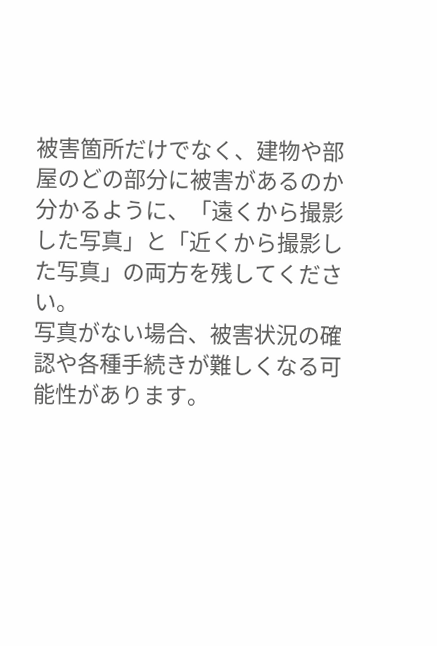被害箇所だけでなく、建物や部屋のどの部分に被害があるのか分かるように、「遠くから撮影した写真」と「近くから撮影した写真」の両方を残してください。
写真がない場合、被害状況の確認や各種手続きが難しくなる可能性があります。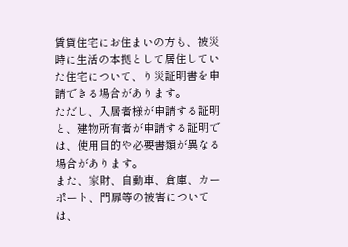賃貸住宅にお住まいの方も、被災時に生活の本拠として居住していた住宅について、り災証明書を申請できる場合があります。
ただし、入居者様が申請する証明と、建物所有者が申請する証明では、使用目的や必要書類が異なる場合があります。
また、家財、自動車、倉庫、カーポート、門扉等の被害については、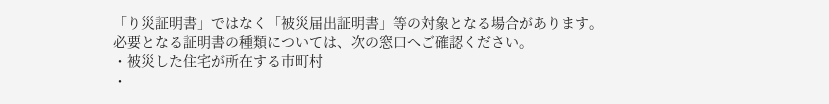「り災証明書」ではなく「被災届出証明書」等の対象となる場合があります。
必要となる証明書の種類については、次の窓口へご確認ください。
・被災した住宅が所在する市町村
・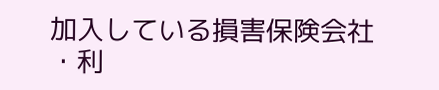加入している損害保険会社
・利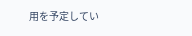用を予定してい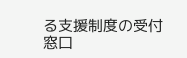る支援制度の受付窓口